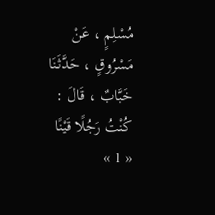مُسْلِمٍ ، عَنْ مَسْرُوقٍ ، حَدَّثَنَا خَبَّابٌ ، قَالَ : كُنْتُ رَجُلًا قَيْنًا « 1 »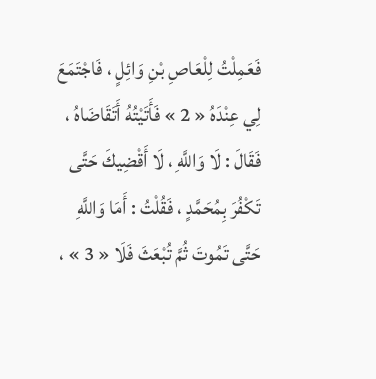فَعَمِلْتُ لِلْعَاصِ بْنِ وَائِلٍ ، فَاجْتَمَعَ لِي عِنْدَهُ « 2 » فَأَتَيْتُهُ أَتَقَاضَاهُ ، فَقَالَ : لَا وَاللَّهِ ، لَا أَقْضِيكَ حَتَّى تَكْفُرَ بِمُحَمَّدٍ ، فَقُلْتُ : أَمَا وَاللَّهِ حَتَّى تَمُوتَ ثُمَّ تُبْعَثَ فَلَا « 3 » ،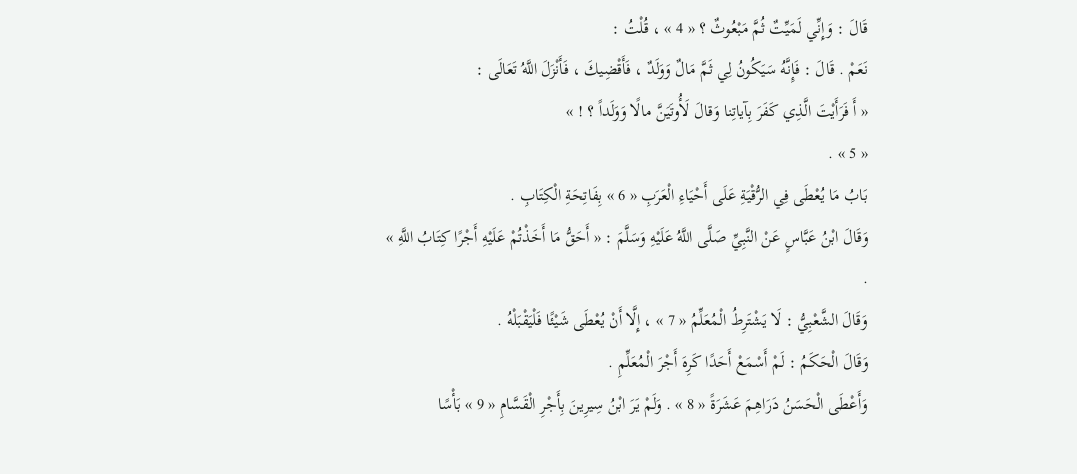قَالَ : وَإِنِّي لَمَيِّتٌ ثُمَّ مَبْعُوثٌ ؟ « 4 » ، قُلْتُ :
نَعَمْ . قَالَ : فَإِنَّهُ سَيَكُونُ لِي ثَمَّ مَالٌ وَوَلَدٌ ، فَأَقْضِيكَ ، فَأَنْزَلَ اللَّهُ تَعَالَى :
« أَ فَرَأَيْتَ الَّذِي كَفَرَ بِآياتِنا وَقالَ لَأُوتَيَنَّ مالًا وَوَلَداً ؟ ! »
« 5 » .
بَابُ مَا يُعْطَى فِي الرُّقْيَةِ عَلَى أَحْيَاءِ الْعَرَبِ « 6 » بِفَاتِحَةِ الْكِتَابِ .
وَقَالَ ابْنُ عَبَّاسٍ عَنْ النَّبِيِّ صَلَّى اللَّهُ عَلَيْهِ وَسَلَّمَ : « أَحَقُّ مَا أَخَذْتُمْ عَلَيْهِ أَجْرًا كِتَابُ اللَّهِ » .
وَقَالَ الشَّعْبِيُّ : لَا يَشْتَرِطُ الْمُعَلِّمُ « 7 » ، إِلَّا أَنْ يُعْطَى شَيْئًا فَلْيَقْبَلْهُ .
وَقَالَ الْحَكَمُ : لَمْ أَسْمَعْ أَحَدًا كَرِهَ أَجْرَ الْمُعَلِّمِ .
وَأَعْطَى الْحَسَنُ دَرَاهِمَ عَشَرَةً « 8 » . وَلَمْ يَرَ ابْنُ سِيرِينَ بِأَجْرِ الْقَسَّامِ « 9 » بَأْسًا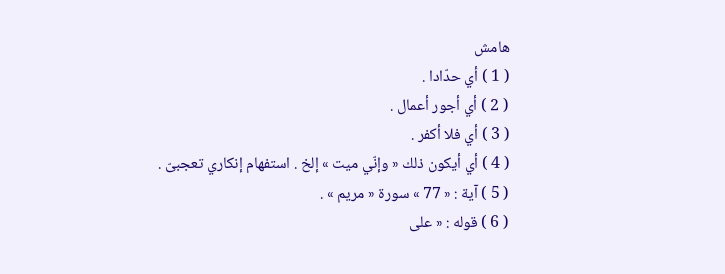هامش
( 1 ) أي حدّادا .
( 2 ) أي أجور أعمال .
( 3 ) أي فلا أكفر .
( 4 ) أي أيكون ذلك « وإنّي ميت » إلخ . استفهام إنكاري تعجبىّ .
( 5 ) آية : « 77 » سورة « مريم » .
( 6 ) قوله : « على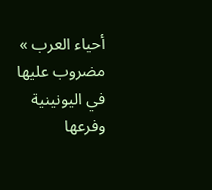أحياء العرب » مضروب عليها في اليونينية وفرعها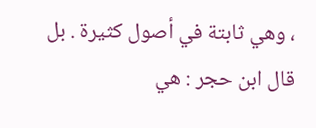، وهي ثابتة في أصول كثيرة . بل قال ابن حجر : هي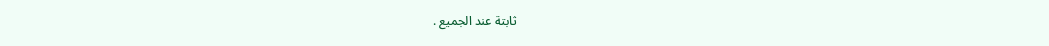ثابتة عند الجميع .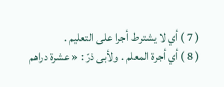( 7 ) أي لا يشترط أجرا على التعليم .
( 8 ) أي أجرة المعلم . ولأبى ذرّ : « عشرة دراهم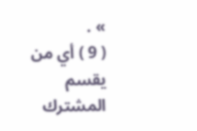» .
( 9 ) أي من يقسم المشترك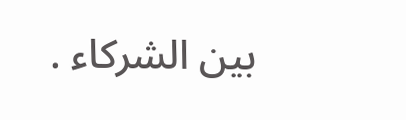بين الشركاء .